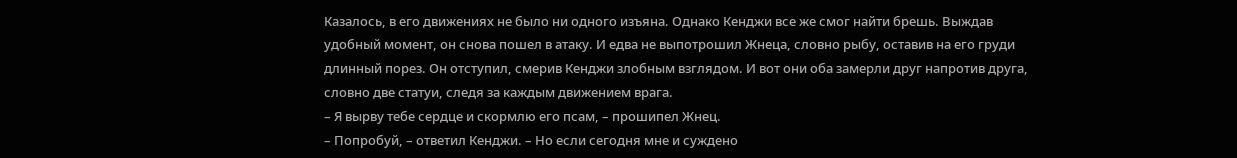Казалось, в его движениях не было ни одного изъяна. Однако Кенджи все же смог найти брешь. Выждав удобный момент, он снова пошел в атаку. И едва не выпотрошил Жнеца, словно рыбу, оставив на его груди длинный порез. Он отступил, смерив Кенджи злобным взглядом. И вот они оба замерли друг напротив друга, словно две статуи, следя за каждым движением врага.
– Я вырву тебе сердце и скормлю его псам, – прошипел Жнец.
– Попробуй, – ответил Кенджи. – Но если сегодня мне и суждено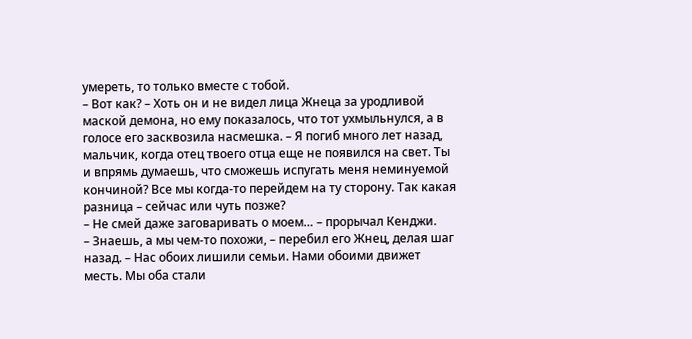умереть, то только вместе с тобой.
– Вот как? – Хоть он и не видел лица Жнеца за уродливой маской демона, но ему показалось, что тот ухмыльнулся, а в голосе его засквозила насмешка. – Я погиб много лет назад, мальчик, когда отец твоего отца еще не появился на свет. Ты и впрямь думаешь, что сможешь испугать меня неминуемой кончиной? Все мы когда-то перейдем на ту сторону. Так какая разница – сейчас или чуть позже?
– Не смей даже заговаривать о моем… – прорычал Кенджи.
– Знаешь, а мы чем-то похожи, – перебил его Жнец, делая шаг назад. – Нас обоих лишили семьи. Нами обоими движет месть. Мы оба стали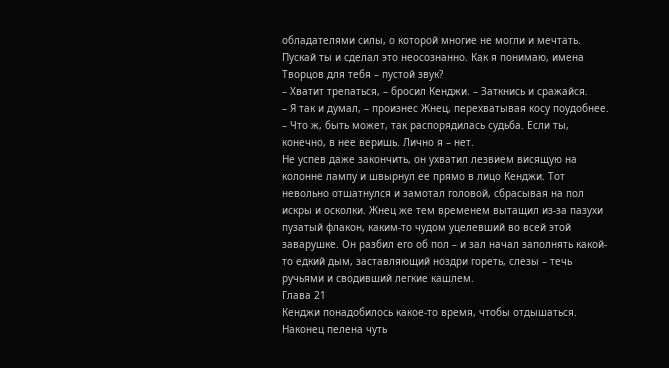обладателями силы, о которой многие не могли и мечтать. Пускай ты и сделал это неосознанно. Как я понимаю, имена Творцов для тебя – пустой звук?
– Хватит трепаться, – бросил Кенджи. – Заткнись и сражайся.
– Я так и думал, – произнес Жнец, перехватывая косу поудобнее. – Что ж, быть может, так распорядилась судьба. Если ты, конечно, в нее веришь. Лично я – нет.
Не успев даже закончить, он ухватил лезвием висящую на колонне лампу и швырнул ее прямо в лицо Кенджи. Тот невольно отшатнулся и замотал головой, сбрасывая на пол искры и осколки. Жнец же тем временем вытащил из-за пазухи пузатый флакон, каким-то чудом уцелевший во всей этой заварушке. Он разбил его об пол – и зал начал заполнять какой-то едкий дым, заставляющий ноздри гореть, слезы – течь ручьями и сводивший легкие кашлем.
Глава 21
Кенджи понадобилось какое-то время, чтобы отдышаться. Наконец пелена чуть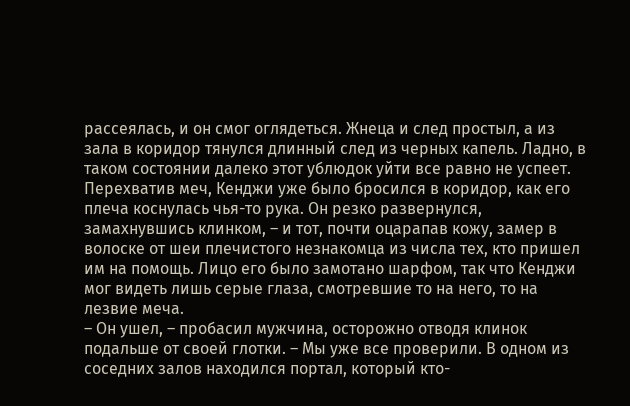рассеялась, и он смог оглядеться. Жнеца и след простыл, а из зала в коридор тянулся длинный след из черных капель. Ладно, в таком состоянии далеко этот ублюдок уйти все равно не успеет.
Перехватив меч, Кенджи уже было бросился в коридор, как его плеча коснулась чья-то рука. Он резко развернулся, замахнувшись клинком, – и тот, почти оцарапав кожу, замер в волоске от шеи плечистого незнакомца из числа тех, кто пришел им на помощь. Лицо его было замотано шарфом, так что Кенджи мог видеть лишь серые глаза, смотревшие то на него, то на лезвие меча.
– Он ушел, – пробасил мужчина, осторожно отводя клинок подальше от своей глотки. – Мы уже все проверили. В одном из соседних залов находился портал, который кто-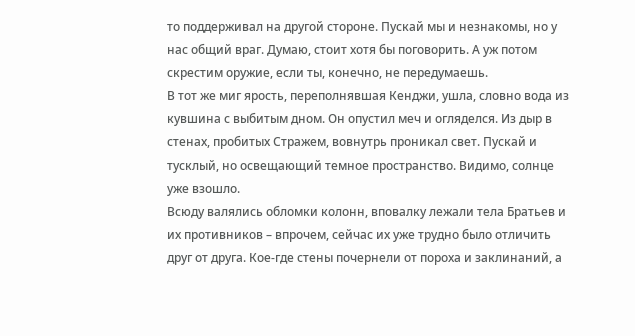то поддерживал на другой стороне. Пускай мы и незнакомы, но у нас общий враг. Думаю, стоит хотя бы поговорить. А уж потом скрестим оружие, если ты, конечно, не передумаешь.
В тот же миг ярость, переполнявшая Кенджи, ушла, словно вода из кувшина с выбитым дном. Он опустил меч и огляделся. Из дыр в стенах, пробитых Стражем, вовнутрь проникал свет. Пускай и тусклый, но освещающий темное пространство. Видимо, солнце уже взошло.
Всюду валялись обломки колонн, вповалку лежали тела Братьев и их противников – впрочем, сейчас их уже трудно было отличить друг от друга. Кое-где стены почернели от пороха и заклинаний, а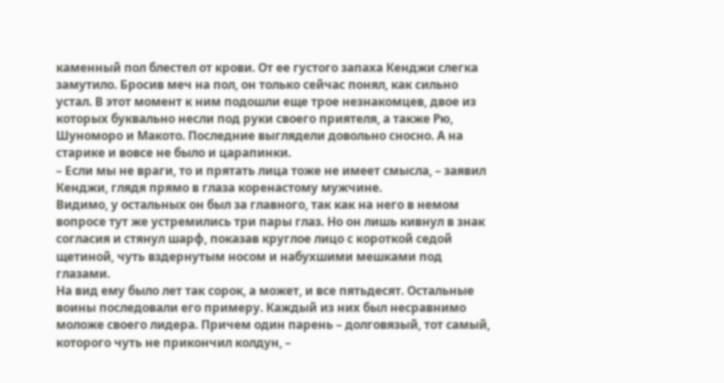каменный пол блестел от крови. От ее густого запаха Кенджи слегка замутило. Бросив меч на пол, он только сейчас понял, как сильно устал. В этот момент к ним подошли еще трое незнакомцев, двое из которых буквально несли под руки своего приятеля, а также Рю, Шуноморо и Макото. Последние выглядели довольно сносно. А на старике и вовсе не было и царапинки.
– Если мы не враги, то и прятать лица тоже не имеет смысла, – заявил Кенджи, глядя прямо в глаза коренастому мужчине.
Видимо, у остальных он был за главного, так как на него в немом вопросе тут же устремились три пары глаз. Но он лишь кивнул в знак согласия и стянул шарф, показав круглое лицо с короткой седой щетиной, чуть вздернутым носом и набухшими мешками под глазами.
На вид ему было лет так сорок, а может, и все пятьдесят. Остальные воины последовали его примеру. Каждый из них был несравнимо моложе своего лидера. Причем один парень – долговязый, тот самый, которого чуть не прикончил колдун, –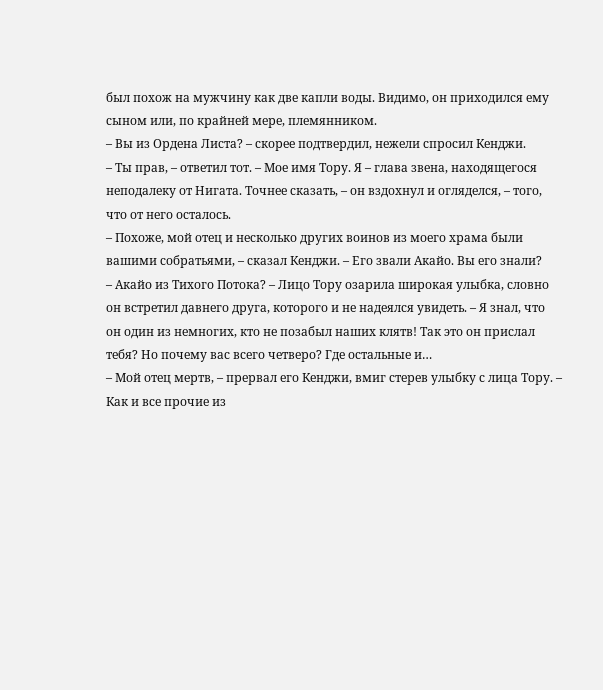был похож на мужчину как две капли воды. Видимо, он приходился ему сыном или, по крайней мере, племянником.
– Вы из Ордена Листа? – скорее подтвердил, нежели спросил Кенджи.
– Ты прав, – ответил тот. – Мое имя Тору. Я – глава звена, находящегося неподалеку от Нигата. Точнее сказать, – он вздохнул и огляделся, – того, что от него осталось.
– Похоже, мой отец и несколько других воинов из моего храма были вашими собратьями, – сказал Кенджи. – Его звали Акайо. Вы его знали?
– Акайо из Тихого Потока? – Лицо Тору озарила широкая улыбка, словно он встретил давнего друга, которого и не надеялся увидеть. – Я знал, что он один из немногих, кто не позабыл наших клятв! Так это он прислал тебя? Но почему вас всего четверо? Где остальные и…
– Мой отец мертв, – прервал его Кенджи, вмиг стерев улыбку с лица Тору. – Как и все прочие из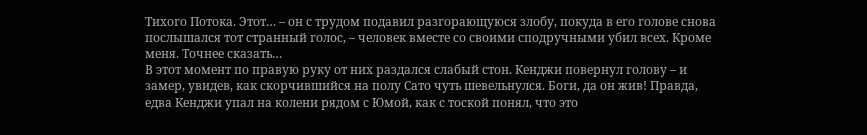Тихого Потока. Этот… – он с трудом подавил разгорающуюся злобу, покуда в его голове снова послышался тот странный голос, – человек вместе со своими сподручными убил всех. Кроме меня. Точнее сказать…
В этот момент по правую руку от них раздался слабый стон. Кенджи повернул голову – и замер, увидев, как скорчившийся на полу Сато чуть шевельнулся. Боги, да он жив! Правда, едва Кенджи упал на колени рядом с Юмой, как с тоской понял, что это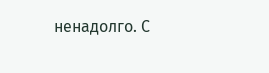ненадолго. С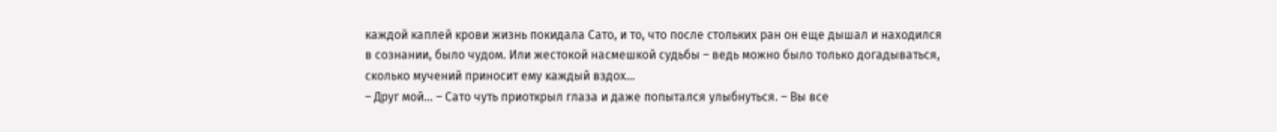каждой каплей крови жизнь покидала Сато, и то, что после стольких ран он еще дышал и находился в сознании, было чудом. Или жестокой насмешкой судьбы – ведь можно было только догадываться, сколько мучений приносит ему каждый вздох…
– Друг мой… – Сато чуть приоткрыл глаза и даже попытался улыбнуться. – Вы все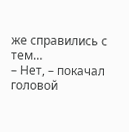же справились с тем…
– Нет, – покачал головой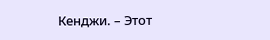Кенджи. – Этот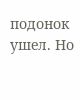подонок ушел. Но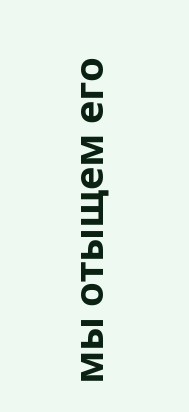мы отыщем его